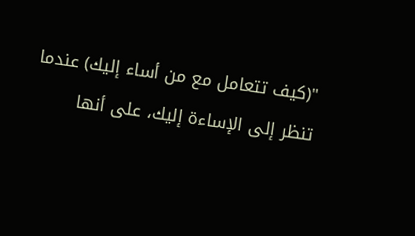"(كيف تتعامل مع من أساء إليك) عندما تنظر إلى الإساءة إليك، على أنها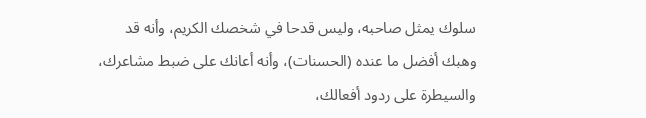سلوك يمثل صاحبه، وليس قدحا في شخصك الكريم، وأنه قد وهبك أفضل ما عنده (الحسنات)، وأنه أعانك على ضبط مشاعرك، والسيطرة على ردود أفعالك،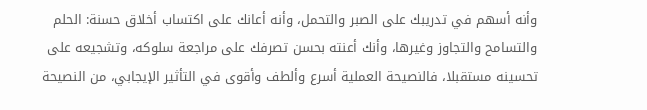وأنه أسهم في تدريبك على الصبر والتحمل، وأنه أعانك على اكتساب أخلاق حسنة: الحلم والتسامح والتجاوز وغيرها، وأنك أعنته بحسن تصرفك على مراجعة سلوكه، وتشجيعه على تحسينه مستقبلا، فالنصيحة العملية أسرع وألطف وأقوى في التأثير الإيجابي، من النصيحة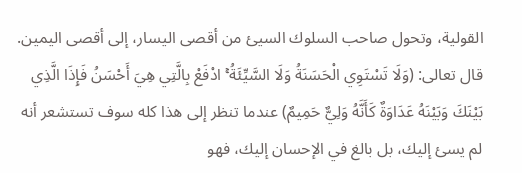القولية، وتحول صاحب السلوك السيئ من أقصى اليسار، إلى أقصى اليمين. قال تعالى: (وَلَا تَسْتَوِي الْحَسَنَةُ وَلَا السَّيِّئَةُ ۚ ادْفَعْ بِالَّتِي هِيَ أَحْسَنُ فَإِذَا الَّذِي بَيْنَكَ وَبَيْنَهُ عَدَاوَةٌ كَأَنَّهُ وَلِيٌّ حَمِيمٌ) عندما تنظر إلى هذا كله سوف تستشعر أنه لم يسئ إليك، بل بالغ في الإحسان إليك، فهو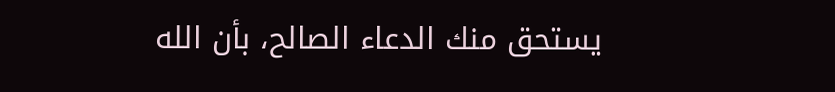يستحق منك الدعاء الصالح، بأن الله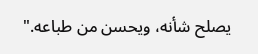يصلح شأنه، ويحسن من طباعه."